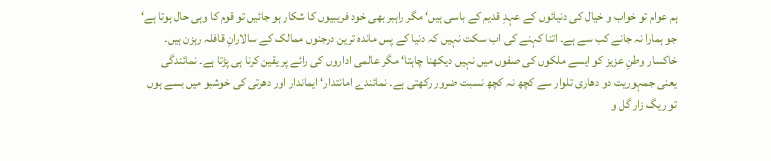ہم عوام تو خواب و خیال کی دنیائوں کے عہدِ قدیم کے باسی ہیں‘ مگر راہبر بھی خود فریبیوں کا شکار ہو جائیں تو قوم کا وہی حال ہوتا ہے‘ جو ہمارا نہ جانے کب سے ہے۔ اتنا کہنے کی اب سکت نہیں کہ دنیا کے پس ماندہ ترین درجنوں ممالک کے سالارانِ قافلہ رہزن ہیں۔ خاکسار وطنِ عزیز کو ایسے ملکوں کی صفوں میں نہیں دیکھنا چاہتا‘ مگر عالمی اداروں کی رائے پر یقین کرنا ہی پڑتا ہے۔ نمائندگی یعنی جمہوریت دو دھاری تلوار سے کچھ نہ کچھ نسبت ضرور رکھتی ہے۔ نمائندے امانتدار‘ ایماندار اور دھرتی کی خوشبو میں بسے ہوں تو ریگ زار گل و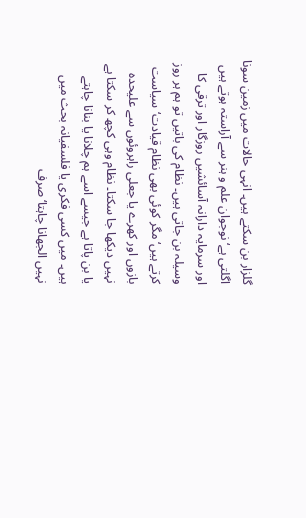گلزار بن سکتے ہیں۔ انہی حالات میں زمین سونا اگلتی ہے‘ نوجوان علم و ہنر سے آراستہ ہوتے ہیں اور سرمایہ دارانہ آسائشیں روزگار اور ترقی کا وسیلہ بن جاتی ہیں۔ نظام کی باتیں تو ہم ہر روز کرتے ہیں‘ مگر کوئی بھی نظام قیادت‘ سیاست بازوں اور کھرے یا جعلی راہروئوں سے علیحدہ نہیں دیکھا جا سکتا۔ نظام وہی کچھ کر سکتا ہے یا بن پاتا ہے جیسے اسے ہم چلانا یا بنانا چاہتے ہیں۔ میں کسی فکری یا فلسفیانہ بحث میں نہیں الجھانا چاہتا‘ صرف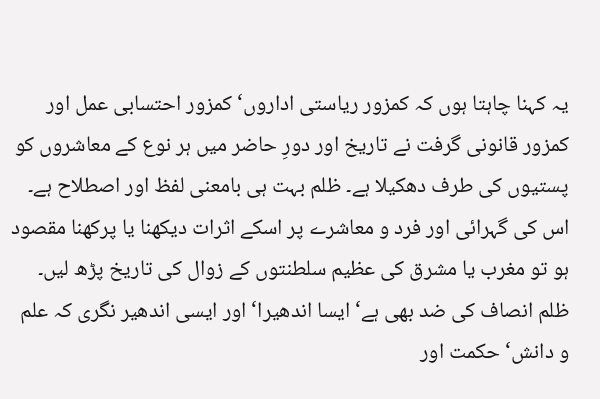یہ کہنا چاہتا ہوں کہ کمزور ریاستی اداروں‘ کمزور احتسابی عمل اور کمزور قانونی گرفت نے تاریخ اور دورِ حاضر میں ہر نوع کے معاشروں کو پستیوں کی طرف دھکیلا ہے۔ ظلم بہت ہی بامعنی لفظ اور اصطلاح ہے۔ اس کی گہرائی اور فرد و معاشرے پر اسکے اثرات دیکھنا یا پرکھنا مقصود ہو تو مغرب یا مشرق کی عظیم سلطنتوں کے زوال کی تاریخ پڑھ لیں۔ ظلم انصاف کی ضد بھی ہے‘ ایسا اندھیرا‘ اور ایسی اندھیر نگری کہ علم و دانش‘ حکمت اور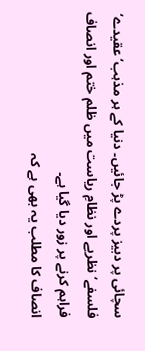سچائی پر دبیز پردے پڑ جائیں۔ دنیا کے ہر مذہب‘ عقیدے‘ فلسفے‘ نظریے اور نظامِ ریاست میں ظلم ختم اور انصاف فراہم کرنے پر زور دیا گیا ہے۔
انصاف کا مطلب یہ بھی ہے کہ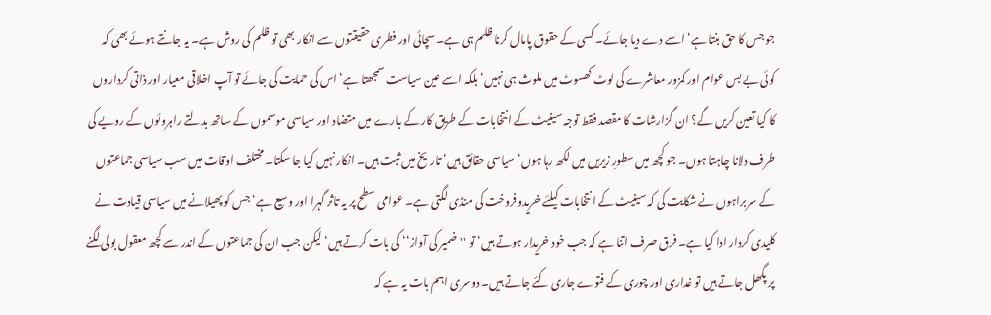جو جس کا حق بنتا ہے‘ اسے دے دیا جائے۔ کسی کے حقوق پامال کرنا ظلم ہی ہے۔ سچائی اور فطری حقیقتوں سے انکار بھی تو ظلم کی روش ہے۔ یہ جانتے ہوئے بھی کہ کوئی بے بس عوام اور کمزور معاشرے کی لوٹ کھسوٹ میں ملوث ہی نہیں‘ بلکہ اسے عین سیاست سمجھتا ہے‘ اس کی حمایت کی جائے تو آپ اخلاقی معیار اور ذاتی کرداروں کا کیا تعین کریں گے؟ ان گزارشات کا مقصد فقط توجہ سینیٹ کے انتخابات کے طریق کار کے بارے میں متضاد اور سیاسی موسموں کے ساتھ بدلتے راہروئوں کے رویے کی طرف دلانا چاہتا ہوں۔ جو کچھ میں سطورِ زیریں میں لکھ رہا ہوں‘ سیاسی حقائق ہیں‘ تاریخ میں ثبت ہیں۔ انکار نہیں کیا جا سکتا۔ مختلف اوقات میں سب سیاسی جماعتوں کے سربراہوں نے شکایت کی کہ سینیٹ کے انتخابات کیلئے خریدوفروخت کی منڈی لگتی ہے۔ عوامی سطح پر یہ تاثر گہرا اور وسیع ہے‘ جس کو پھیلانے میں سیاسی قیادت نے کلیدی کردار ادا کیا ہے۔ فرق صرف اتنا ہے کہ جب خود خریدار ہوتے ہیں‘ تو ''ضمیر کی آواز‘‘ کی بات کرتے ہیں‘ لیکن جب ان کی جماعتوں کے اندر سے کچھ معقول بولی لگنے پر پگھل جاتے ہیں تو غداری اور چوری کے فتوے جاری کئے جاتے ہیں۔ دوسری اہم بات یہ ہے کہ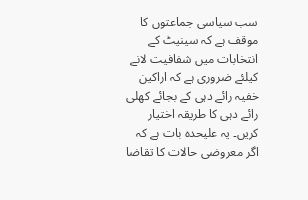سب سیاسی جماعتوں کا موقف ہے کہ سینیٹ کے انتخابات میں شفافیت لانے کیلئے ضروری ہے کہ اراکین خفیہ رائے دہی کے بجائے کھلی رائے دہی کا طریقہ اختیار کریں۔ یہ علیحدہ بات ہے کہ اگر معروضی حالات کا تقاضا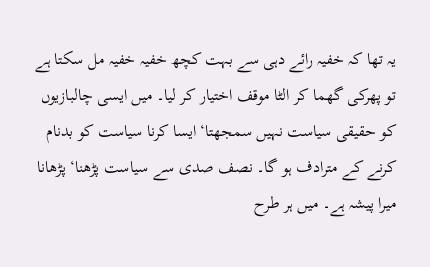یہ تھا کہ خفیہ رائے دہی سے بہت کچھ خفیہ خفیہ مل سکتا ہے تو پھرکی گھما کر الٹا موقف اختیار کر لیا۔ میں ایسی چالبازیوں کو حقیقی سیاست نہیں سمجھتا‘ ایسا کرنا سیاست کو بدنام کرنے کے مترادف ہو گا۔ نصف صدی سے سیاست پڑھنا‘ پڑھانا میرا پیشہ ہے۔ میں ہر طرح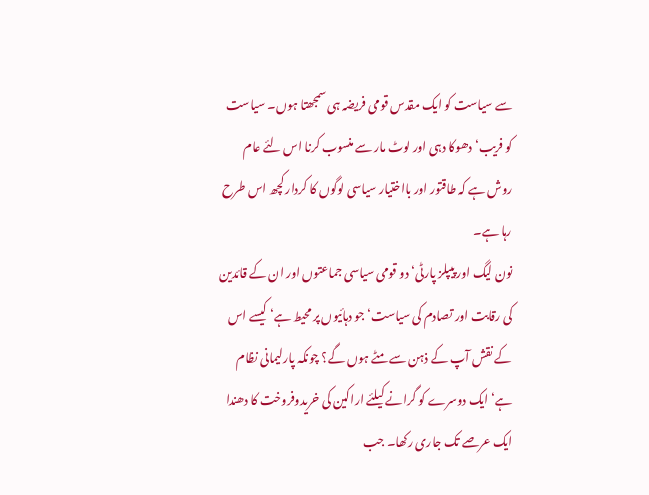سے سیاست کو ایک مقدس قومی فریضہ ہی سمجھتا ہوں۔ سیاست کو فریب‘ دھوکا دہی اور لوٹ مار سے منسوب کرنا اس لئے عام روش ہے کہ طاقتور اور بااختیار سیاسی لوگوں کا کردار کچھ اس طرح رہا ہے۔
نون لیگ اور پیپلز پارٹی‘ دو قومی سیاسی جماعتوں اور ان کے قائدین کی رقابت اور تصادم کی سیاست‘ جو دہائیوں پر محیط ہے‘ کیسے اس کے نقش آپ کے ذہن سے مٹے ہوں گے؟ چونکہ پارلیمانی نظام ہے‘ ایک دوسرے کو گرانے کیلئے اراکین کی خریدوفروخت کا دھندا ایک عرصے تک جاری رکھا۔ جب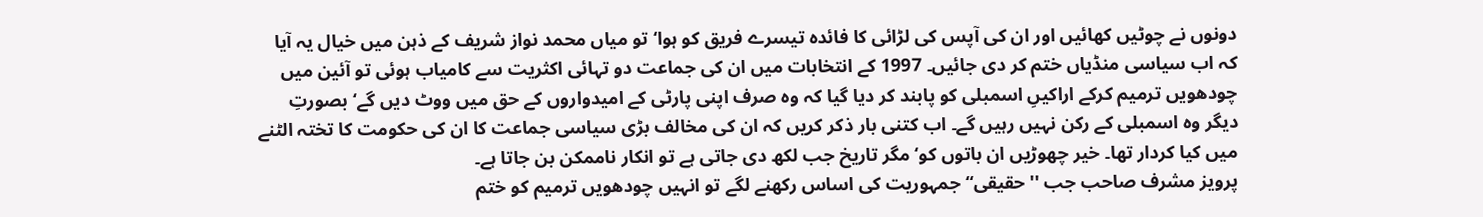دونوں نے چوٹیں کھائیں اور ان کی آپس کی لڑائی کا فائدہ تیسرے فریق کو ہوا‘ تو میاں محمد نواز شریف کے ذہن میں خیال یہ آیا کہ اب سیاسی منڈیاں ختم کر دی جائیں۔ 1997 کے انتخابات میں ان کی جماعت دو تہائی اکثریت سے کامیاب ہوئی تو آئین میں چودھویں ترمیم کرکے اراکیںِ اسمبلی کو پابند کر دیا گیا کہ وہ صرف اپنی پارٹی کے امیدواروں کے حق میں ووٹ دیں گے‘ بصورتِ دیگر وہ اسمبلی کے رکن نہیں رہیں گے۔ اب کتنی بار ذکر کریں کہ ان کی مخالف بڑی سیاسی جماعت کا ان کی حکومت کا تختہ الٹنے میں کیا کردار تھا۔ خیر چھوڑیں ان باتوں کو‘ مگر تاریخ جب لکھ دی جاتی ہے تو انکار ناممکن بن جاتا ہے۔
پرویز مشرف صاحب جب ''حقیقی‘‘ جمہوریت کی اساس رکھنے لگے تو انہیں چودھویں ترمیم کو ختم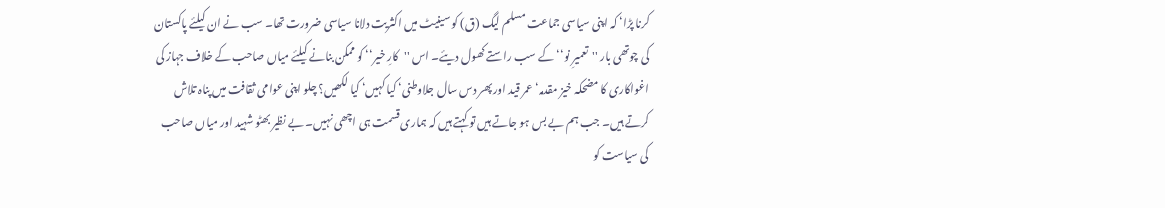کرنا پڑا‘ کہ اپنی سیاسی جماعت مسلم لیگ (ق) کو سینیٹ میں اکثریت دلانا سیاسی ضرورت تھا۔ سب نے ان کیلئے پاکستان کی چوتھی بار ''تعمیرِ نو‘‘ کے سب راستے کھول دیئے۔ اس ''کارِ خیر‘‘ کو ممکن بنانے کیلئے میاں صاحب کے خلاف جہاز کی اغواکاری کا مضحکہ خیز مقدمہ‘ عمر قید اور پھر دس سال جلاوطنی‘ کیا کہیں‘ کیا لکھیں؟ چلو اپنی عوامی ثقافت میں پناہ تلاش کرتے ہیں۔ جب ہم بے بس ہو جاتے ہیں تو کہتے ہیں کہ ہماری قسمت ہی اچھی نہیں۔ بے نظیر بھٹو شہید اور میاں صاحب کی سیاست کو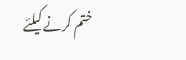ختم کرنے کیلئے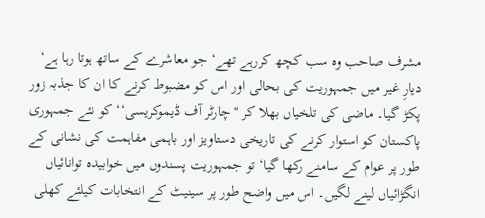مشرف صاحب وہ سب کچھ کررہے تھے‘ جو معاشرے کے ساتھ ہوتا رہا ہے‘ دیارِ غیر میں جمہوریت کی بحالی اور اس کو مضبوط کرنے کا ان کا جذبہ زور پکڑ گیا۔ ماضی کی تلخیاں بھلا کر ''چارٹر آف ڈیموکریسی‘‘ کو نئے جمہوری پاکستان کو استوار کرنے کی تاریخی دستاویز اور باہمی مفاہمت کی نشانی کے طور پر عوام کے سامنے رکھا گیا‘ تو جمہوریت پسندوں میں خوابیدہ توانائیاں انگڑائیاں لینے لگیں۔ اس میں واضح طور پر سینیٹ کے انتخابات کیلئے کھلی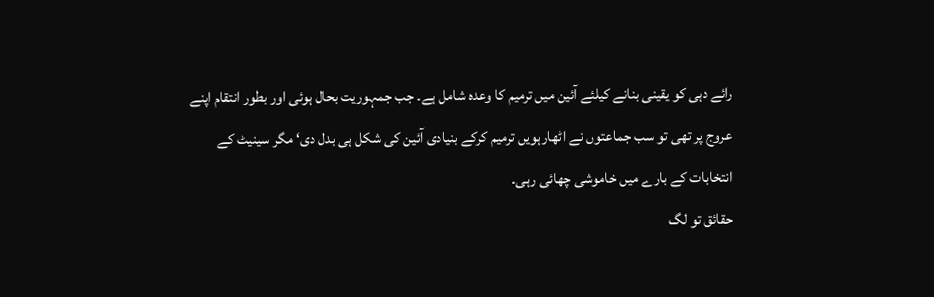رائے دہی کو یقینی بنانے کیلئے آئین میں ترمیم کا وعدہ شامل ہے۔ جب جمہوریت بحال ہوئی اور بطور انتقام اپنے عروج پر تھی تو سب جماعتوں نے اٹھارہویں ترمیم کرکے بنیادی آئین کی شکل ہی بدل دی‘ مگر سینیٹ کے انتخابات کے بارے میں خاموشی چھائی رہی۔
حقائق تو لگ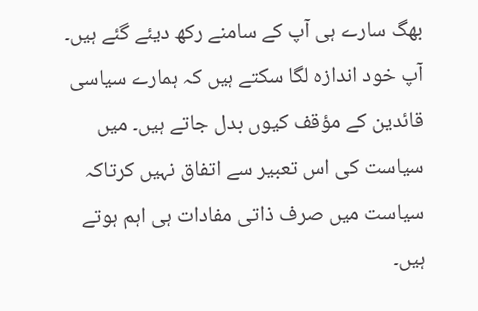بھگ سارے ہی آپ کے سامنے رکھ دیئے گئے ہیں۔ آپ خود اندازہ لگا سکتے ہیں کہ ہمارے سیاسی قائدین کے مؤقف کیوں بدل جاتے ہیں۔ میں سیاست کی اس تعبیر سے اتفاق نہیں کرتاکہ سیاست میں صرف ذاتی مفادات ہی اہم ہوتے ہیں۔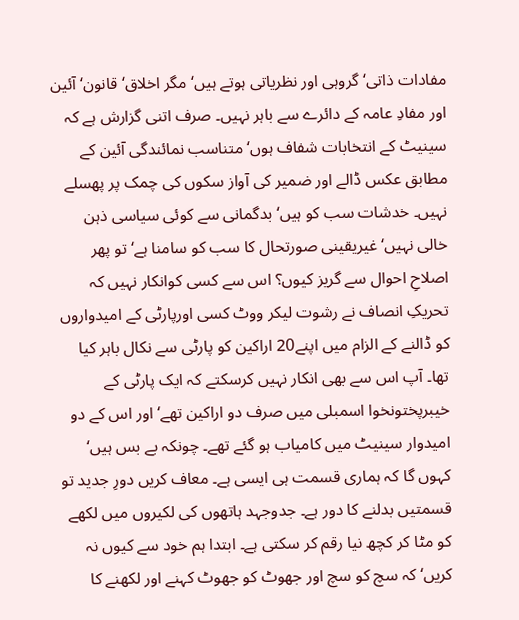مفادات ذاتی‘ گروہی اور نظریاتی ہوتے ہیں‘ مگر اخلاق‘ قانون‘ آئین اور مفادِ عامہ کے دائرے سے باہر نہیں۔ صرف اتنی گزارش ہے کہ سینیٹ کے انتخابات شفاف ہوں‘ متناسب نمائندگی آئین کے مطابق عکس ڈالے اور ضمیر کی آواز سکوں کی چمک پر پھسلے نہیں۔ خدشات سب کو ہیں‘ بدگمانی سے کوئی سیاسی ذہن خالی نہیں‘ غیریقینی صورتحال کا سب کو سامنا ہے‘ تو پھر اصلاحِ احوال سے گریز کیوں؟ اس سے کسی کوانکار نہیں کہ تحریکِ انصاف نے رشوت لیکر ووٹ کسی اورپارٹی کے امیدواروں کو ڈالنے کے الزام میں اپنے20 اراکین کو پارٹی سے نکال باہر کیا تھا۔ آپ اس سے بھی انکار نہیں کرسکتے کہ ایک پارٹی کے خیبرپختونخوا اسمبلی میں صرف دو اراکین تھے‘ اور اس کے دو امیدوار سینیٹ میں کامیاب ہو گئے تھے۔ چونکہ بے بس ہیں‘ کہوں گا کہ ہماری قسمت ہی ایسی ہے۔ معاف کریں دورِ جدید تو قسمتیں بدلنے کا دور ہے۔ جدوجہد ہاتھوں کی لکیروں میں لکھے کو مٹا کر کچھ نیا رقم کر سکتی ہے۔ ابتدا ہم خود سے کیوں نہ کریں‘ کہ سچ کو سچ اور جھوٹ کو جھوٹ کہنے اور لکھنے کا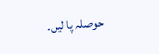حوصلہ پا لیں۔